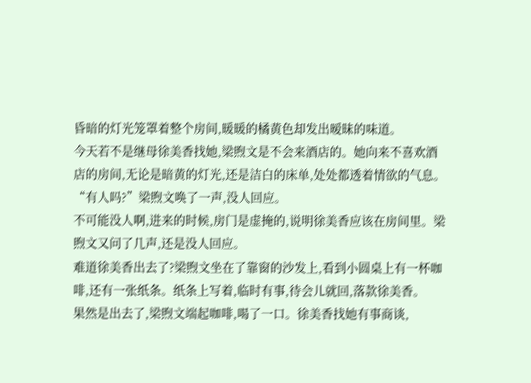昏暗的灯光笼罩着整个房间,暖暖的橘黄色却发出暧昧的味道。
今天若不是继母徐美香找她,梁煦文是不会来酒店的。她向来不喜欢酒店的房间,无论是暗黄的灯光,还是洁白的床单,处处都透着情欲的气息。
“有人吗?”梁煦文唤了一声,没人回应。
不可能没人啊,进来的时候,房门是虚掩的,说明徐美香应该在房间里。梁煦文又问了几声,还是没人回应。
难道徐美香出去了?梁煦文坐在了靠窗的沙发上,看到小圆桌上有一杯咖啡,还有一张纸条。纸条上写着,临时有事,待会儿就回,落款徐美香。
果然是出去了,梁煦文端起咖啡,喝了一口。徐美香找她有事商谈,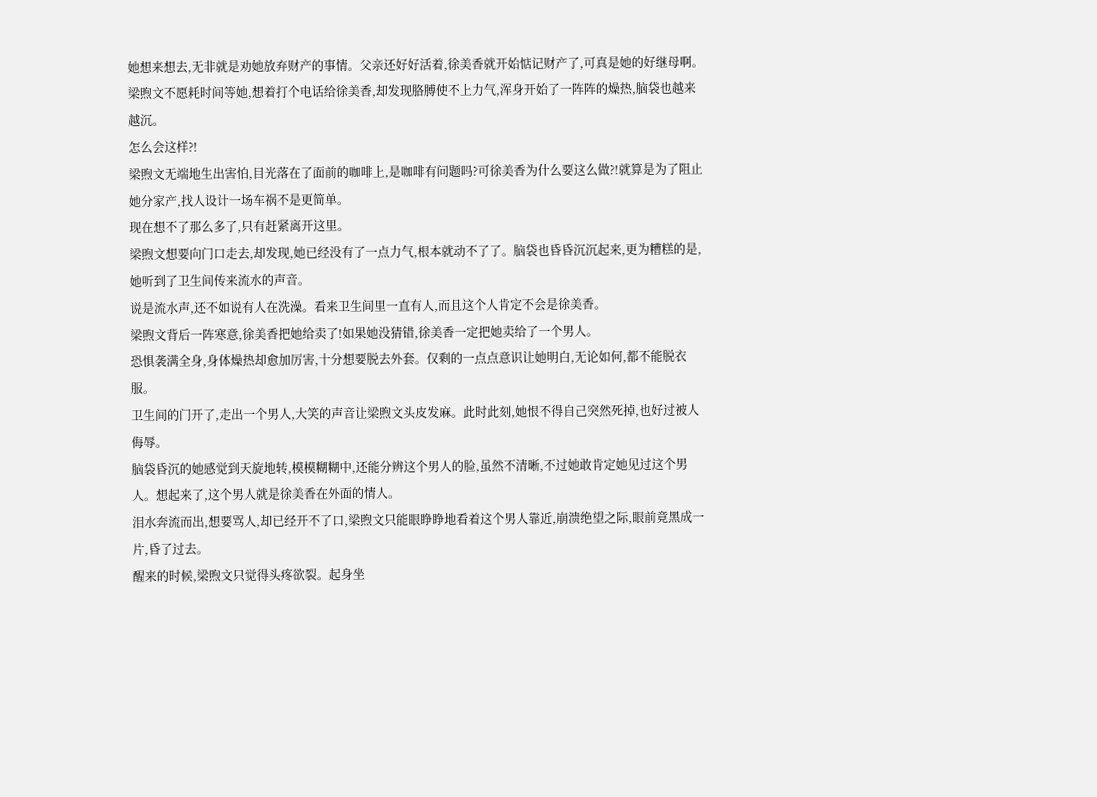她想来想去,无非就是劝她放弃财产的事情。父亲还好好活着,徐美香就开始惦记财产了,可真是她的好继母啊。
梁煦文不愿耗时间等她,想着打个电话给徐美香,却发现胳膊使不上力气,浑身开始了一阵阵的燥热,脑袋也越来越沉。
怎么会这样?!
梁煦文无端地生出害怕,目光落在了面前的咖啡上,是咖啡有问题吗?可徐美香为什么要这么做?!就算是为了阻止她分家产,找人设计一场车祸不是更简单。
现在想不了那么多了,只有赶紧离开这里。
梁煦文想要向门口走去,却发现,她已经没有了一点力气,根本就动不了了。脑袋也昏昏沉沉起来,更为糟糕的是,她听到了卫生间传来流水的声音。
说是流水声,还不如说有人在洗澡。看来卫生间里一直有人,而且这个人肯定不会是徐美香。
梁煦文背后一阵寒意,徐美香把她给卖了!如果她没猜错,徐美香一定把她卖给了一个男人。
恐惧袭满全身,身体燥热却愈加厉害,十分想要脱去外套。仅剩的一点点意识让她明白,无论如何,都不能脱衣服。
卫生间的门开了,走出一个男人,大笑的声音让梁煦文头皮发麻。此时此刻,她恨不得自己突然死掉,也好过被人侮辱。
脑袋昏沉的她感觉到天旋地转,模模糊糊中,还能分辨这个男人的脸,虽然不清晰,不过她敢肯定她见过这个男人。想起来了,这个男人就是徐美香在外面的情人。
泪水奔流而出,想要骂人,却已经开不了口,梁煦文只能眼睁睁地看着这个男人靠近,崩溃绝望之际,眼前竟黑成一片,昏了过去。
醒来的时候,梁煦文只觉得头疼欲裂。起身坐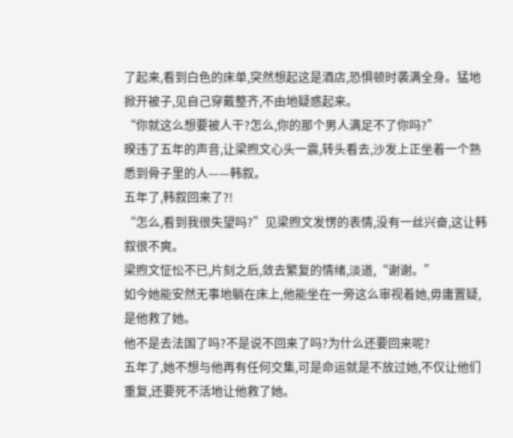了起来,看到白色的床单,突然想起这是酒店,恐惧顿时袭满全身。猛地掀开被子,见自己穿戴整齐,不由地疑惑起来。
“你就这么想要被人干?怎么,你的那个男人满足不了你吗?”
暌违了五年的声音,让梁煦文心头一震,转头看去,沙发上正坐着一个熟悉到骨子里的人——韩叙。
五年了,韩叙回来了?!
“怎么,看到我很失望吗?”见梁煦文发愣的表情,没有一丝兴奋,这让韩叙很不爽。
梁煦文怔忪不已,片刻之后,敛去繁复的情绪,淡道,“谢谢。”
如今她能安然无事地躺在床上,他能坐在一旁这么审视着她,毋庸置疑,是他救了她。
他不是去法国了吗?不是说不回来了吗?为什么还要回来呢?
五年了,她不想与他再有任何交集,可是命运就是不放过她,不仅让他们重复,还要死不活地让他救了她。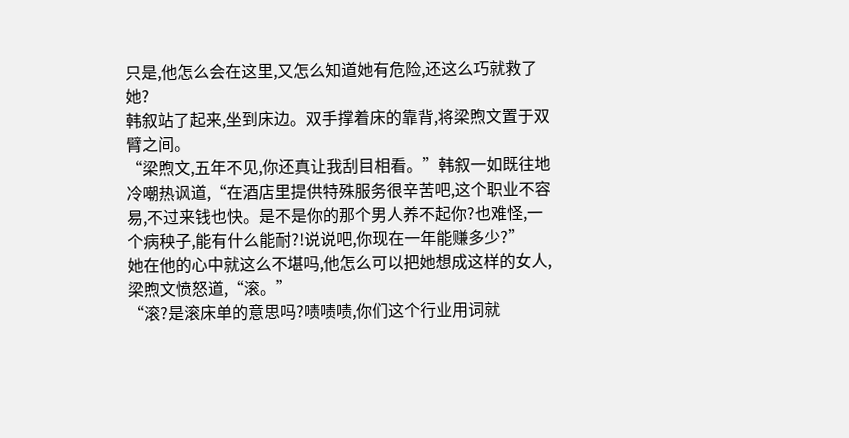只是,他怎么会在这里,又怎么知道她有危险,还这么巧就救了她?
韩叙站了起来,坐到床边。双手撑着床的靠背,将梁煦文置于双臂之间。
“梁煦文,五年不见,你还真让我刮目相看。”韩叙一如既往地冷嘲热讽道,“在酒店里提供特殊服务很辛苦吧,这个职业不容易,不过来钱也快。是不是你的那个男人养不起你?也难怪,一个病秧子,能有什么能耐?!说说吧,你现在一年能赚多少?”
她在他的心中就这么不堪吗,他怎么可以把她想成这样的女人,梁煦文愤怒道,“滚。”
“滚?是滚床单的意思吗?啧啧啧,你们这个行业用词就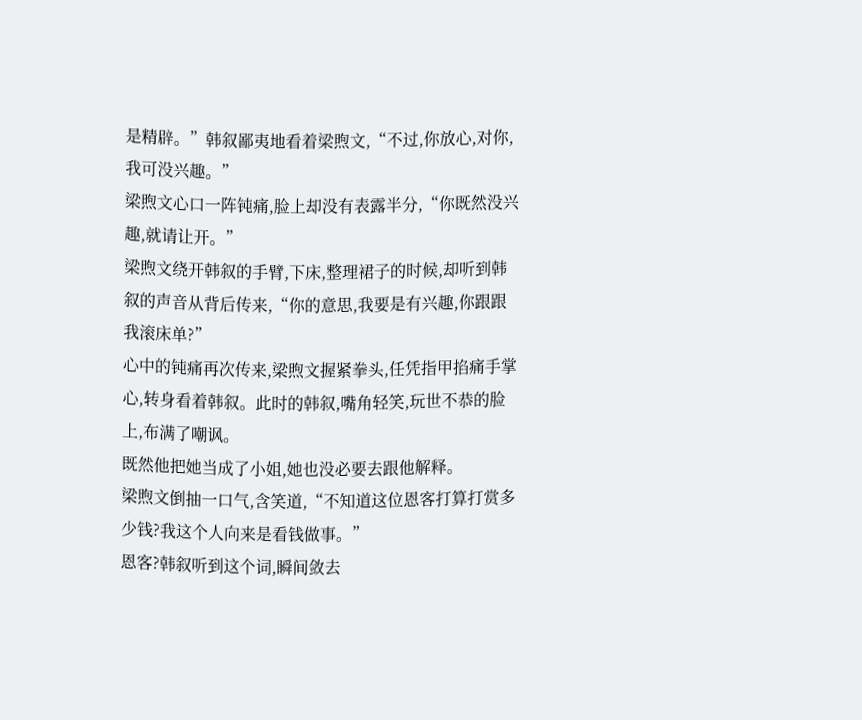是精辟。”韩叙鄙夷地看着梁煦文,“不过,你放心,对你,我可没兴趣。”
梁煦文心口一阵钝痛,脸上却没有表露半分,“你既然没兴趣,就请让开。”
梁煦文绕开韩叙的手臂,下床,整理裙子的时候,却听到韩叙的声音从背后传来,“你的意思,我要是有兴趣,你跟跟我滚床单?”
心中的钝痛再次传来,梁煦文握紧拳头,任凭指甲掐痛手掌心,转身看着韩叙。此时的韩叙,嘴角轻笑,玩世不恭的脸上,布满了嘲讽。
既然他把她当成了小姐,她也没必要去跟他解释。
梁煦文倒抽一口气,含笑道,“不知道这位恩客打算打赏多少钱?我这个人向来是看钱做事。”
恩客?韩叙听到这个词,瞬间敛去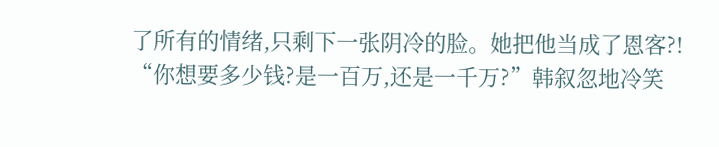了所有的情绪,只剩下一张阴冷的脸。她把他当成了恩客?!
“你想要多少钱?是一百万,还是一千万?”韩叙忽地冷笑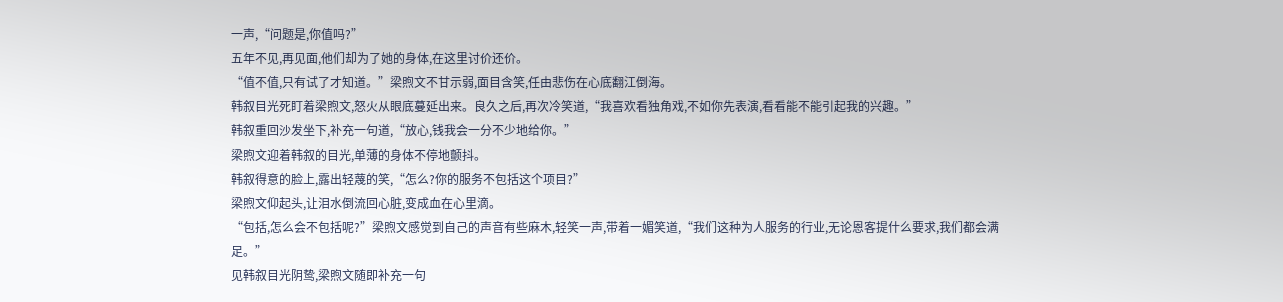一声,“问题是,你值吗?”
五年不见,再见面,他们却为了她的身体,在这里讨价还价。
“值不值,只有试了才知道。”梁煦文不甘示弱,面目含笑,任由悲伤在心底翻江倒海。
韩叙目光死盯着梁煦文,怒火从眼底蔓延出来。良久之后,再次冷笑道,“我喜欢看独角戏,不如你先表演,看看能不能引起我的兴趣。”
韩叙重回沙发坐下,补充一句道,“放心,钱我会一分不少地给你。”
梁煦文迎着韩叙的目光,单薄的身体不停地颤抖。
韩叙得意的脸上,露出轻蔑的笑,“怎么?你的服务不包括这个项目?”
梁煦文仰起头,让泪水倒流回心脏,变成血在心里滴。
“包括,怎么会不包括呢?”梁煦文感觉到自己的声音有些麻木,轻笑一声,带着一媚笑道,“我们这种为人服务的行业,无论恩客提什么要求,我们都会满足。”
见韩叙目光阴鸷,梁煦文随即补充一句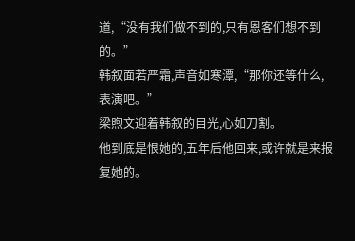道,“没有我们做不到的,只有恩客们想不到的。”
韩叙面若严霜,声音如寒潭,“那你还等什么,表演吧。”
梁煦文迎着韩叙的目光,心如刀割。
他到底是恨她的,五年后他回来,或许就是来报复她的。